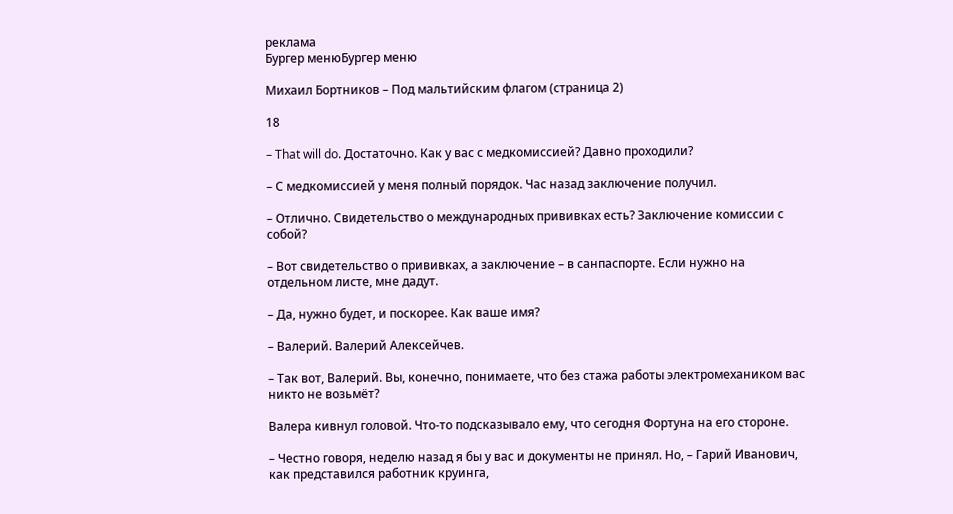реклама
Бургер менюБургер меню

Михаил Бортников – Под мальтийским флагом (страница 2)

18

– That will do. Достаточно. Как у вас с медкомиссией? Давно проходили?

– С медкомиссией у меня полный порядок. Час назад заключение получил.

– Отлично. Свидетельство о международных прививках есть? Заключение комиссии с собой?

– Вот свидетельство о прививках, а заключение – в санпаспорте. Если нужно на отдельном листе, мне дадут.

– Да, нужно будет, и поскорее. Как ваше имя?

– Валерий. Валерий Алексейчев.

– Так вот, Валерий. Вы, конечно, понимаете, что без стажа работы электромехаником вас никто не возьмёт?

Валера кивнул головой. Что-то подсказывало ему, что сегодня Фортуна на его стороне.

– Честно говоря, неделю назад я бы у вас и документы не принял. Но, – Гарий Иванович, как представился работник круинга,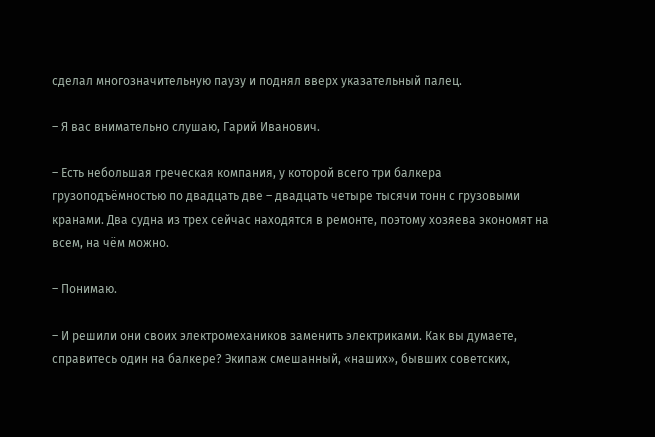сделал многозначительную паузу и поднял вверх указательный палец.

– Я вас внимательно слушаю, Гарий Иванович.

– Есть небольшая греческая компания, у которой всего три балкера грузоподъёмностью по двадцать две – двадцать четыре тысячи тонн с грузовыми кранами. Два судна из трех сейчас находятся в ремонте, поэтому хозяева экономят на всем, на чём можно.

– Понимаю.

– И решили они своих электромехаников заменить электриками. Как вы думаете, справитесь один на балкере? Экипаж смешанный, «наших», бывших советских,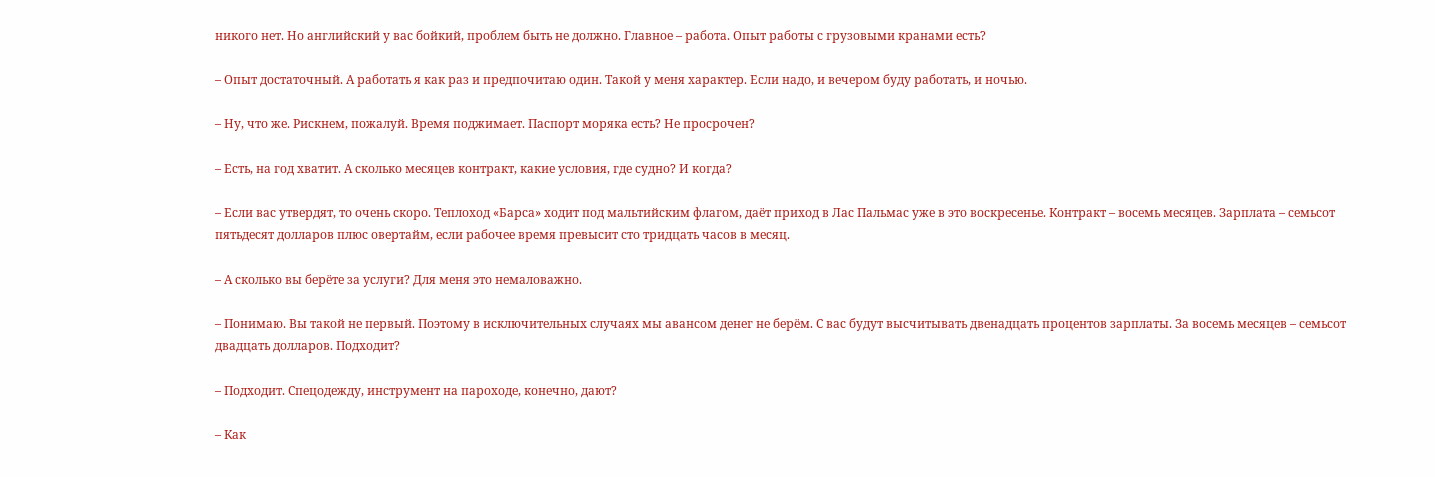никого нет. Но английский у вас бойкий, проблем быть не должно. Главное – работа. Опыт работы с грузовыми кранами есть?

– Опыт достаточный. А работать я как раз и предпочитаю один. Такой у меня характер. Если надо, и вечером буду работать, и ночью.

– Ну, что же. Рискнем, пожалуй. Время поджимает. Паспорт моряка есть? Не просрочен?

– Есть, на год хватит. А сколько месяцев контракт, какие условия, где судно? И когда?

– Если вас утвердят, то очень скоро. Теплоход «Барса» ходит под мальтийским флагом, даёт приход в Лас Пальмас уже в это воскресенье. Контракт – восемь месяцев. Зарплата – семьсот пятьдесят долларов плюс овертайм, если рабочее время превысит сто тридцать часов в месяц.

– А сколько вы берёте за услуги? Для меня это немаловажно.

– Понимаю. Вы такой не первый. Поэтому в исключительных случаях мы авансом денег не берём. С вас будут высчитывать двенадцать процентов зарплаты. За восемь месяцев – семьсот двадцать долларов. Подходит?

– Подходит. Спецодежду, инструмент на пароходе, конечно, дают?

– Как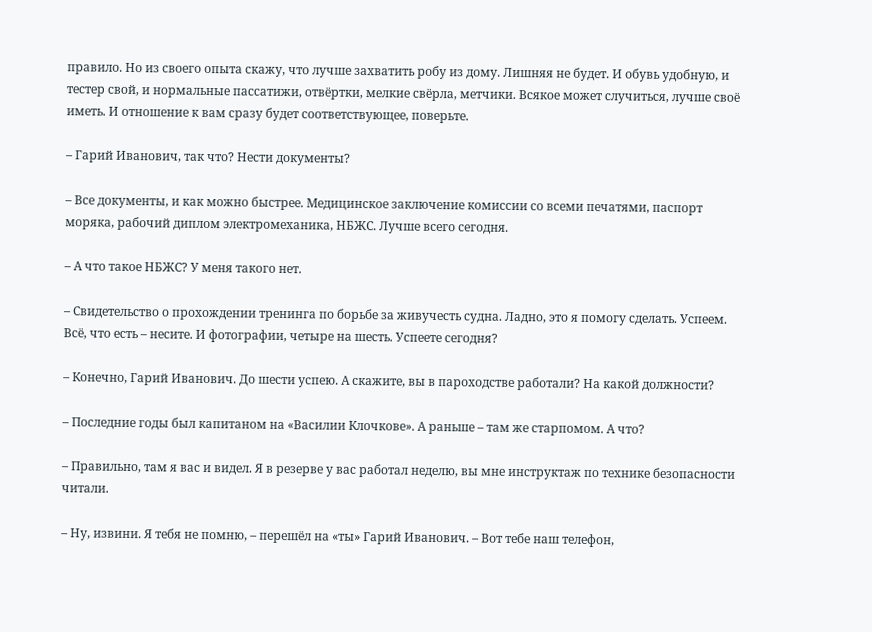правило. Но из своего опыта скажу, что лучше захватить робу из дому. Лишняя не будет. И обувь удобную, и тестер свой, и нормальные пассатижи, отвёртки, мелкие свёрла, метчики. Всякое может случиться, лучше своё иметь. И отношение к вам сразу будет соответствующее, поверьте.

– Гарий Иванович, так что? Нести документы?

– Все документы, и как можно быстрее. Медицинское заключение комиссии со всеми печатями, паспорт моряка, рабочий диплом электромеханика, НБЖС. Лучше всего сегодня.

– А что такое НБЖС? У меня такого нет.

– Свидетельство о прохождении тренинга по борьбе за живучесть судна. Ладно, это я помогу сделать. Успеем. Всё, что есть – несите. И фотографии, четыре на шесть. Успеете сегодня?

– Конечно, Гарий Иванович. До шести успею. А скажите, вы в пароходстве работали? На какой должности?

– Последние годы был капитаном на «Василии Клочкове». А раньше – там же старпомом. А что?

– Правильно, там я вас и видел. Я в резерве у вас работал неделю, вы мне инструктаж по технике безопасности читали.

– Ну, извини. Я тебя не помню, – перешёл на «ты» Гарий Иванович. – Вот тебе наш телефон,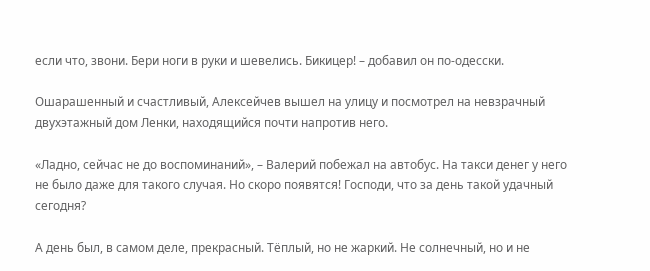если что, звони. Бери ноги в руки и шевелись. Бикицер! – добавил он по-одесски.

Ошарашенный и счастливый, Алексейчев вышел на улицу и посмотрел на невзрачный двухэтажный дом Ленки, находящийся почти напротив него.

«Ладно, сейчас не до воспоминаний», – Валерий побежал на автобус. На такси денег у него не было даже для такого случая. Но скоро появятся! Господи, что за день такой удачный сегодня?

А день был, в самом деле, прекрасный. Тёплый, но не жаркий. Не солнечный, но и не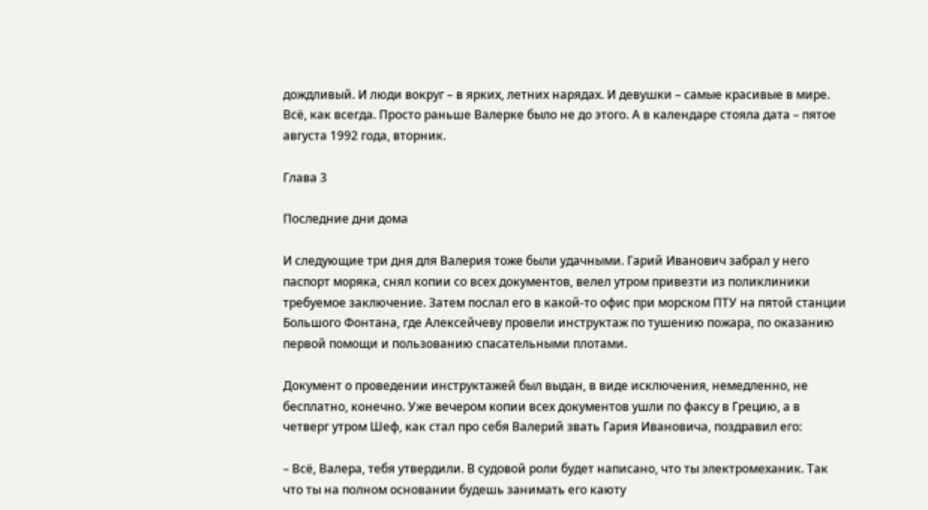дождливый. И люди вокруг – в ярких, летних нарядах. И девушки – самые красивые в мире. Всё, как всегда. Просто раньше Валерке было не до этого. А в календаре стояла дата – пятое августа 1992 года, вторник.

Глава 3

Последние дни дома

И следующие три дня для Валерия тоже были удачными. Гарий Иванович забрал у него паспорт моряка, снял копии со всех документов, велел утром привезти из поликлиники требуемое заключение. Затем послал его в какой-то офис при морском ПТУ на пятой станции Большого Фонтана, где Алексейчеву провели инструктаж по тушению пожара, по оказанию первой помощи и пользованию спасательными плотами.

Документ о проведении инструктажей был выдан, в виде исключения, немедленно, не бесплатно, конечно. Уже вечером копии всех документов ушли по факсу в Грецию, а в четверг утром Шеф, как стал про себя Валерий звать Гария Ивановича, поздравил его:

– Всё, Валера, тебя утвердили. В судовой роли будет написано, что ты электромеханик. Так что ты на полном основании будешь занимать его каюту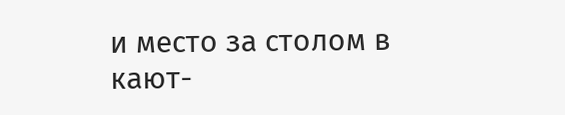и место за столом в кают-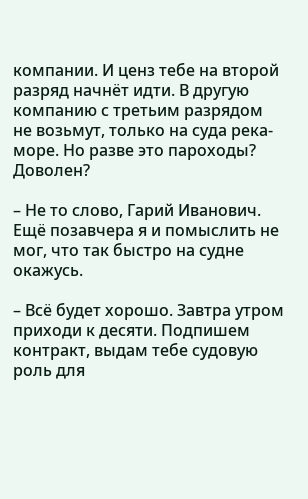компании. И ценз тебе на второй разряд начнёт идти. В другую компанию с третьим разрядом не возьмут, только на суда река-море. Но разве это пароходы? Доволен?

– Не то слово, Гарий Иванович. Ещё позавчера я и помыслить не мог, что так быстро на судне окажусь.

– Всё будет хорошо. Завтра утром приходи к десяти. Подпишем контракт, выдам тебе судовую роль для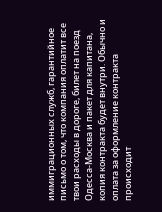иммиграционных служб, гарантийное письмо о том, что компания оплатит все твои расходы в дороге, билет на поезд Одесса-Москва и пакет для капитана, копия контракта будет внутри. Обычно и оплата за оформление контракта происходит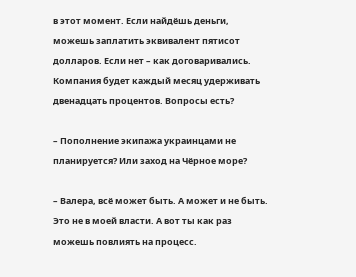в этот момент. Если найдёшь деньги, можешь заплатить эквивалент пятисот долларов. Если нет – как договаривались. Компания будет каждый месяц удерживать двенадцать процентов. Вопросы есть?

– Пополнение экипажа украинцами не планируется? Или заход на Чёрное море?

– Валера, всё может быть. А может и не быть. Это не в моей власти. А вот ты как раз можешь повлиять на процесс.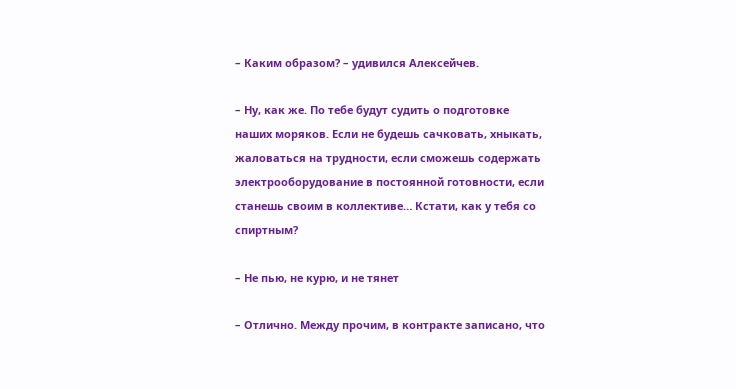– Каким образом? – удивился Алексейчев.

– Ну, как же. По тебе будут судить о подготовке наших моряков. Если не будешь сачковать, хныкать, жаловаться на трудности, если сможешь содержать электрооборудование в постоянной готовности, если станешь своим в коллективе… Кстати, как у тебя со спиртным?

– Не пью, не курю, и не тянет

– Отлично. Между прочим, в контракте записано, что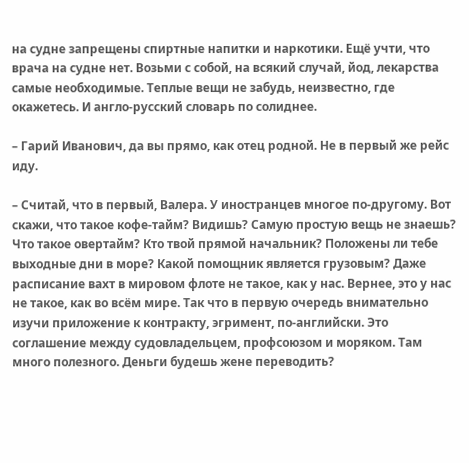на судне запрещены спиртные напитки и наркотики. Ещё учти, что врача на судне нет. Возьми с собой, на всякий случай, йод, лекарства самые необходимые. Теплые вещи не забудь, неизвестно, где окажетесь. И англо-русский словарь по солиднее.

– Гарий Иванович, да вы прямо, как отец родной. Не в первый же рейс иду.

– Считай, что в первый, Валера. У иностранцев многое по-другому. Вот скажи, что такое кофе-тайм? Видишь? Самую простую вещь не знаешь? Что такое овертайм? Кто твой прямой начальник? Положены ли тебе выходные дни в море? Какой помощник является грузовым? Даже расписание вахт в мировом флоте не такое, как у нас. Вернее, это у нас не такое, как во всём мире. Так что в первую очередь внимательно изучи приложение к контракту, эгримент, по-английски. Это соглашение между судовладельцем, профсоюзом и моряком. Там много полезного. Деньги будешь жене переводить?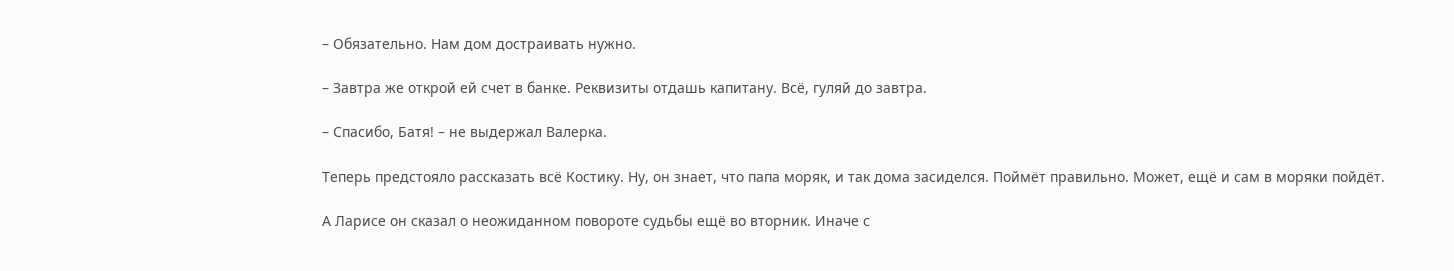– Обязательно. Нам дом достраивать нужно.

– Завтра же открой ей счет в банке. Реквизиты отдашь капитану. Всё, гуляй до завтра.

– Спасибо, Батя! – не выдержал Валерка.

Теперь предстояло рассказать всё Костику. Ну, он знает, что папа моряк, и так дома засиделся. Поймёт правильно. Может, ещё и сам в моряки пойдёт.

А Ларисе он сказал о неожиданном повороте судьбы ещё во вторник. Иначе с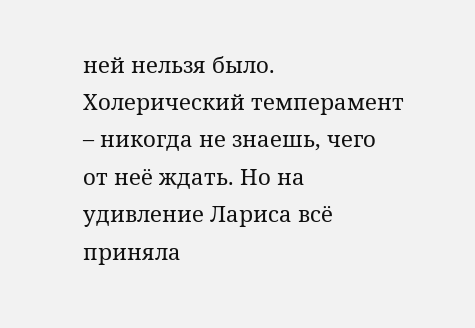ней нельзя было. Холерический темперамент – никогда не знаешь, чего от неё ждать. Но на удивление Лариса всё приняла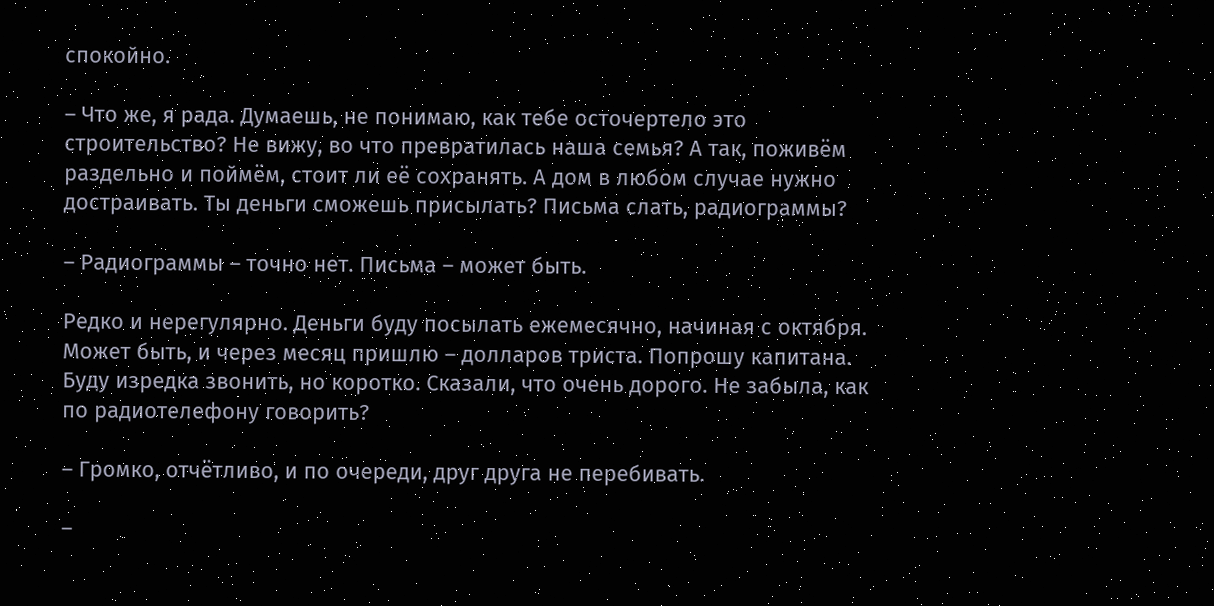спокойно.

– Что же, я рада. Думаешь, не понимаю, как тебе осточертело это строительство? Не вижу, во что превратилась наша семья? А так, поживём раздельно и поймём, стоит ли её сохранять. А дом в любом случае нужно достраивать. Ты деньги сможешь присылать? Письма слать, радиограммы?

– Радиограммы – точно нет. Письма – может быть.

Редко и нерегулярно. Деньги буду посылать ежемесячно, начиная с октября. Может быть, и через месяц пришлю – долларов триста. Попрошу капитана. Буду изредка звонить, но коротко. Сказали, что очень дорого. Не забыла, как по радиотелефону говорить?

– Громко, отчётливо, и по очереди, друг друга не перебивать.

–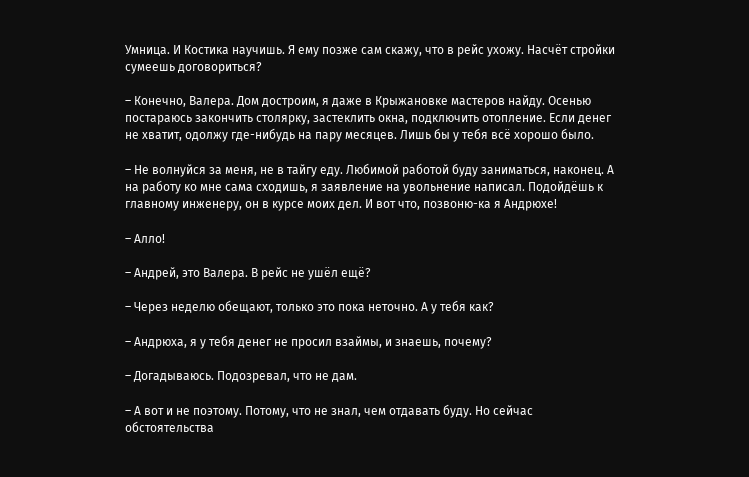Умница. И Костика научишь. Я ему позже сам скажу, что в рейс ухожу. Насчёт стройки сумеешь договориться?

– Конечно, Валера. Дом достроим, я даже в Крыжановке мастеров найду. Осенью постараюсь закончить столярку, застеклить окна, подключить отопление. Если денег не хватит, одолжу где-нибудь на пару месяцев. Лишь бы у тебя всё хорошо было.

– Не волнуйся за меня, не в тайгу еду. Любимой работой буду заниматься, наконец. А на работу ко мне сама сходишь, я заявление на увольнение написал. Подойдёшь к главному инженеру, он в курсе моих дел. И вот что, позвоню-ка я Андрюхе!

– Алло!

– Андрей, это Валера. В рейс не ушёл ещё?

– Через неделю обещают, только это пока неточно. А у тебя как?

– Андрюха, я у тебя денег не просил взаймы, и знаешь, почему?

– Догадываюсь. Подозревал, что не дам.

– А вот и не поэтому. Потому, что не знал, чем отдавать буду. Но сейчас обстоятельства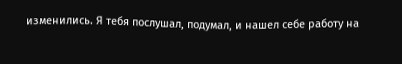изменились. Я тебя послушал, подумал, и нашел себе работу на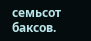семьсот баксов.